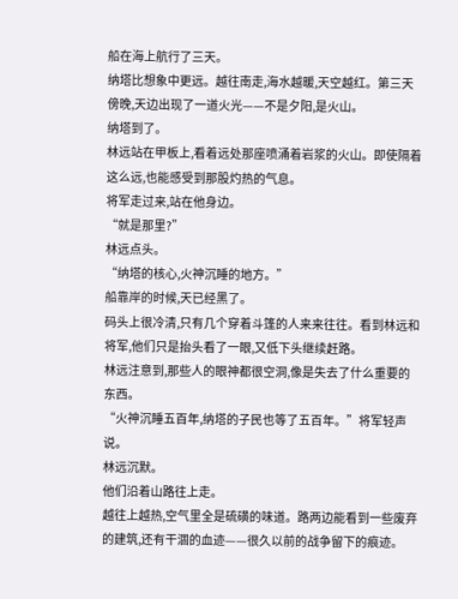船在海上航行了三天。
纳塔比想象中更远。越往南走,海水越暖,天空越红。第三天傍晚,天边出现了一道火光——不是夕阳,是火山。
纳塔到了。
林远站在甲板上,看着远处那座喷涌着岩浆的火山。即使隔着这么远,也能感受到那股灼热的气息。
将军走过来,站在他身边。
“就是那里?”
林远点头。
“纳塔的核心,火神沉睡的地方。”
船靠岸的时候,天已经黑了。
码头上很冷清,只有几个穿着斗篷的人来来往往。看到林远和将军,他们只是抬头看了一眼,又低下头继续赶路。
林远注意到,那些人的眼神都很空洞,像是失去了什么重要的东西。
“火神沉睡五百年,纳塔的子民也等了五百年。”将军轻声说。
林远沉默。
他们沿着山路往上走。
越往上越热,空气里全是硫磺的味道。路两边能看到一些废弃的建筑,还有干涸的血迹——很久以前的战争留下的痕迹。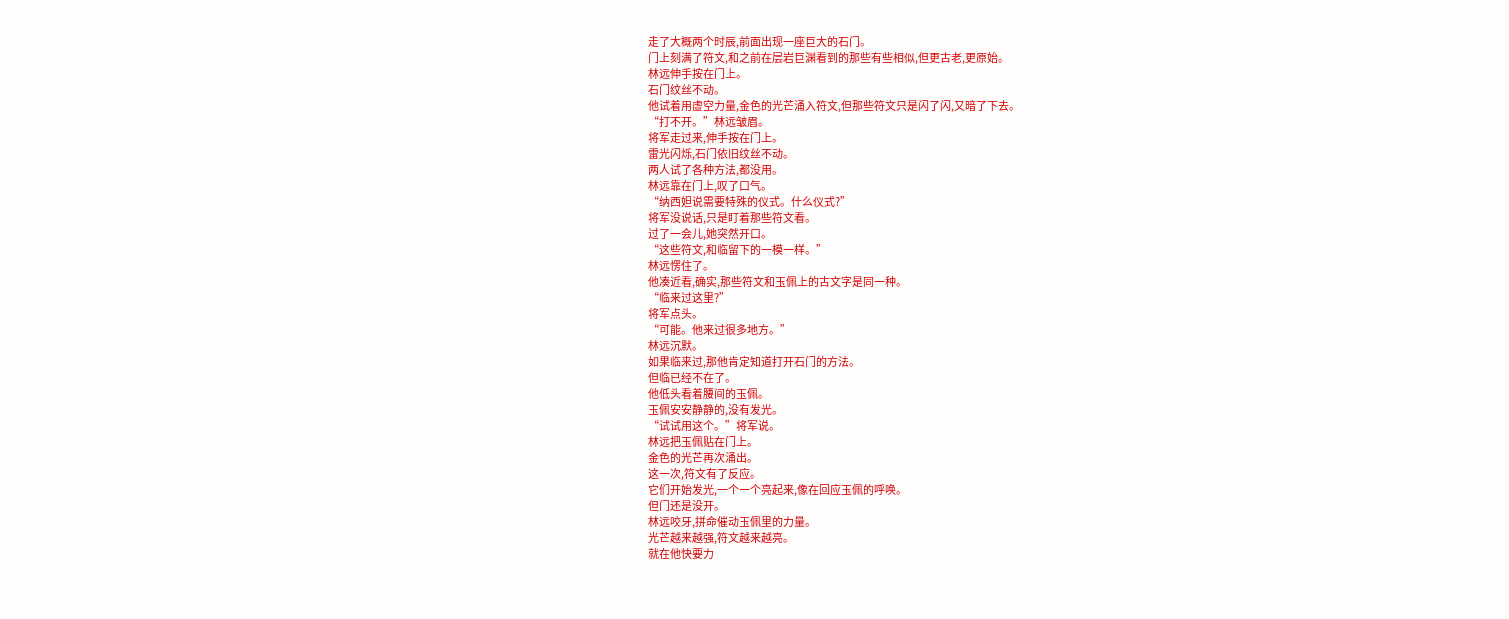走了大概两个时辰,前面出现一座巨大的石门。
门上刻满了符文,和之前在层岩巨渊看到的那些有些相似,但更古老,更原始。
林远伸手按在门上。
石门纹丝不动。
他试着用虚空力量,金色的光芒涌入符文,但那些符文只是闪了闪,又暗了下去。
“打不开。”林远皱眉。
将军走过来,伸手按在门上。
雷光闪烁,石门依旧纹丝不动。
两人试了各种方法,都没用。
林远靠在门上,叹了口气。
“纳西妲说需要特殊的仪式。什么仪式?”
将军没说话,只是盯着那些符文看。
过了一会儿,她突然开口。
“这些符文,和临留下的一模一样。”
林远愣住了。
他凑近看,确实,那些符文和玉佩上的古文字是同一种。
“临来过这里?”
将军点头。
“可能。他来过很多地方。”
林远沉默。
如果临来过,那他肯定知道打开石门的方法。
但临已经不在了。
他低头看着腰间的玉佩。
玉佩安安静静的,没有发光。
“试试用这个。”将军说。
林远把玉佩贴在门上。
金色的光芒再次涌出。
这一次,符文有了反应。
它们开始发光,一个一个亮起来,像在回应玉佩的呼唤。
但门还是没开。
林远咬牙,拼命催动玉佩里的力量。
光芒越来越强,符文越来越亮。
就在他快要力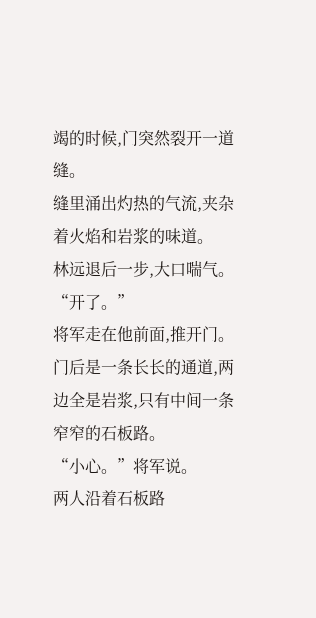竭的时候,门突然裂开一道缝。
缝里涌出灼热的气流,夹杂着火焰和岩浆的味道。
林远退后一步,大口喘气。
“开了。”
将军走在他前面,推开门。
门后是一条长长的通道,两边全是岩浆,只有中间一条窄窄的石板路。
“小心。”将军说。
两人沿着石板路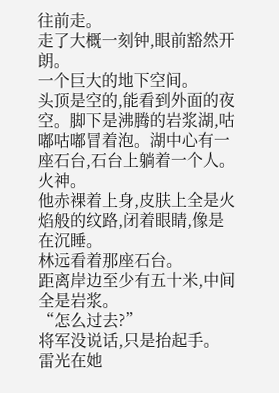往前走。
走了大概一刻钟,眼前豁然开朗。
一个巨大的地下空间。
头顶是空的,能看到外面的夜空。脚下是沸腾的岩浆湖,咕嘟咕嘟冒着泡。湖中心有一座石台,石台上躺着一个人。
火神。
他赤裸着上身,皮肤上全是火焰般的纹路,闭着眼睛,像是在沉睡。
林远看着那座石台。
距离岸边至少有五十米,中间全是岩浆。
“怎么过去?”
将军没说话,只是抬起手。
雷光在她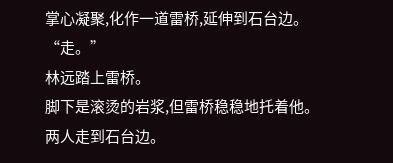掌心凝聚,化作一道雷桥,延伸到石台边。
“走。”
林远踏上雷桥。
脚下是滚烫的岩浆,但雷桥稳稳地托着他。
两人走到石台边。